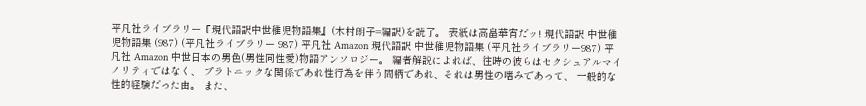平凡社ライブラリー『現代語訳中世稚児物語集』(木村朗子=編訳)を読了。 表紙は高畠華宵だッ! 現代語訳 中世稚児物語集 (987) (平凡社ライブラリー 987) 平凡社 Amazon 現代語訳 中世稚児物語集 (平凡社ライブラリー987) 平凡社 Amazon 中世日本の男色(男性同性愛)物語アンソロジー。 編者解説によれば、往時の彼らはセクシュアルマイノリティではなく、 プラトニックな関係であれ性行為を伴う間柄であれ、それは男性の嗜みであって、 一般的な性的経験だった由。 また、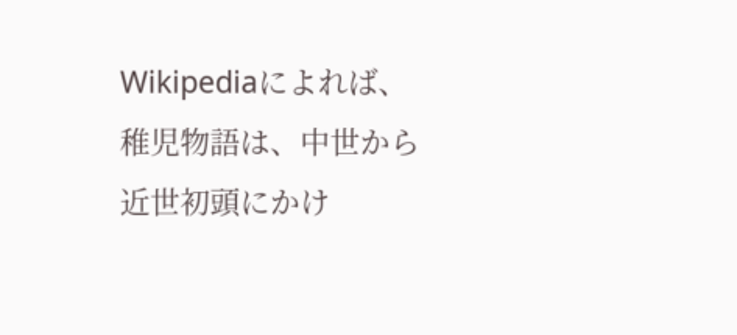Wikipediaによれば、 稚児物語は、中世から近世初頭にかけ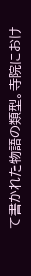て書かれた物語の類型。寺院におけ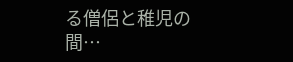る僧侶と稚児の間…